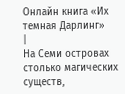Онлайн книга «Их темная Дарлинг»
|
На Семи островах столько магических существ,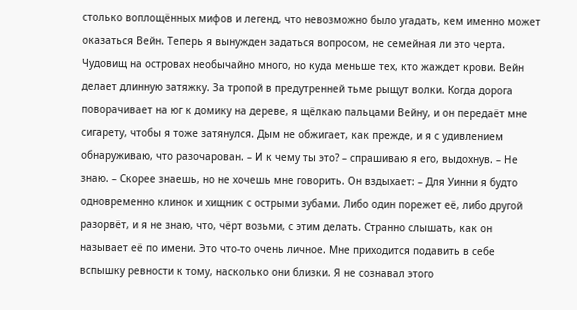столько воплощённых мифов и легенд, что невозможно было угадать, кем именно может оказаться Вейн. Теперь я вынужден задаться вопросом, не семейная ли это черта. Чудовищ на островах необычайно много, но куда меньше тех, кто жаждет крови. Вейн делает длинную затяжку. За тропой в предутренней тьме рыщут волки. Когда дорога поворачивает на юг к домику на дереве, я щёлкаю пальцами Вейну, и он передаёт мне сигарету, чтобы я тоже затянулся. Дым не обжигает, как прежде, и я с удивлением обнаруживаю, что разочарован. – И к чему ты это? – спрашиваю я его, выдохнув. – Не знаю. – Скорее знаешь, но не хочешь мне говорить. Он вздыхает: – Для Уинни я будто одновременно клинок и хищник с острыми зубами. Либо один порежет её, либо другой разорвёт, и я не знаю, что, чёрт возьми, с этим делать. Странно слышать, как он называет её по имени. Это что-то очень личное. Мне приходится подавить в себе вспышку ревности к тому, насколько они близки. Я не сознавал этого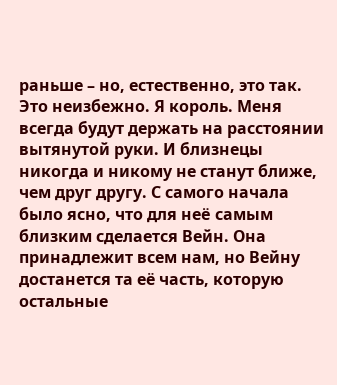раньше – но, естественно, это так. Это неизбежно. Я король. Меня всегда будут держать на расстоянии вытянутой руки. И близнецы никогда и никому не станут ближе, чем друг другу. С самого начала было ясно, что для неë самым близким сделается Вейн. Она принадлежит всем нам, но Вейну достанется та её часть, которую остальные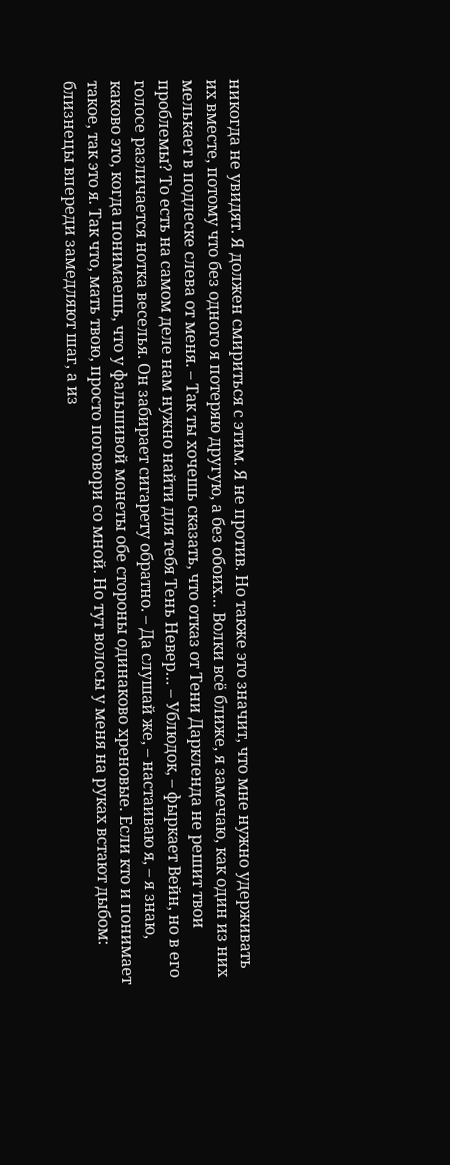никогда не увидят. Я должен смириться с этим. Я не против. Но также это значит, что мне нужно удерживать их вместе, потому что без одного я потеряю другую, а без обоих… Волки всё ближе, я замечаю, как один из них мелькает в подлеске слева от меня. – Так ты хочешь сказать, что отказ от Тени Даркленда не решит твои проблемы? То есть на самом деле нам нужно найти для тебя Тень Невер… – Ублюдок, – фыркает Вейн, но в его голосе различается нотка веселья. Он забирает сигарету обратно. – Да слушай же, – настаиваю я, – я знаю, каково это, когда понимаешь, что у фальшивой монеты обе стороны одинаково хреновые. Если кто и понимает такое, так это я. Так что, мать твою, просто поговори со мной. Но тут волосы у меня на руках встают дыбом: близнецы впереди замедляют шаг, а из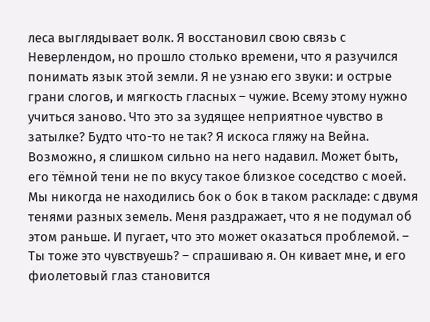леса выглядывает волк. Я восстановил свою связь с Неверлендом, но прошло столько времени, что я разучился понимать язык этой земли. Я не узнаю его звуки: и острые грани слогов, и мягкость гласных – чужие. Всему этому нужно учиться заново. Что это за зудящее неприятное чувство в затылке? Будто что-то не так? Я искоса гляжу на Вейна. Возможно, я слишком сильно на него надавил. Может быть, его тёмной тени не по вкусу такое близкое соседство с моей. Мы никогда не находились бок о бок в таком раскладе: с двумя тенями разных земель. Меня раздражает, что я не подумал об этом раньше. И пугает, что это может оказаться проблемой. – Ты тоже это чувствуешь? – спрашиваю я. Он кивает мне, и его фиолетовый глаз становится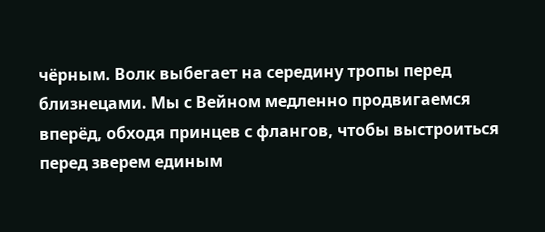чёрным. Волк выбегает на середину тропы перед близнецами. Мы с Вейном медленно продвигаемся вперёд, обходя принцев с флангов, чтобы выстроиться перед зверем единым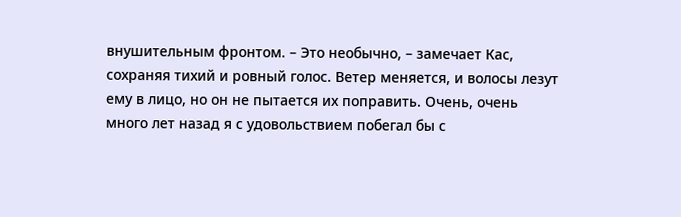внушительным фронтом. – Это необычно, – замечает Кас, сохраняя тихий и ровный голос. Ветер меняется, и волосы лезут ему в лицо, но он не пытается их поправить. Очень, очень много лет назад я с удовольствием побегал бы с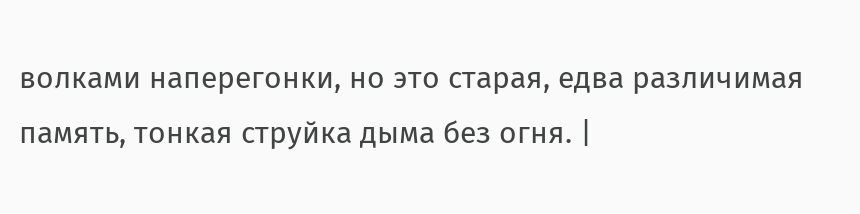волками наперегонки, но это старая, едва различимая память, тонкая струйка дыма без огня. |